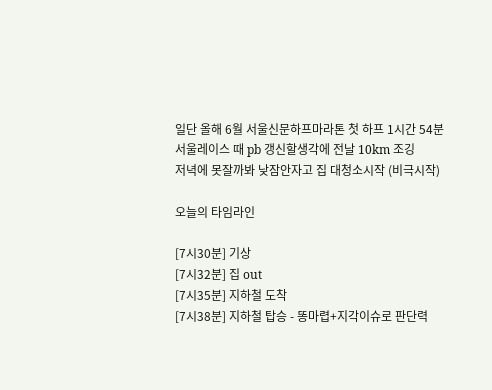일단 올해 6월 서울신문하프마라톤 첫 하프 1시간 54분
서울레이스 때 pb 갱신할생각에 전날 10km 조깅
저녁에 못잘까봐 낮잠안자고 집 대청소시작 (비극시작)

오늘의 타임라인

[7시30분] 기상
[7시32분] 집 out
[7시35분] 지하철 도착
[7시38분] 지하철 탑승 - 똥마렵+지각이슈로 판단력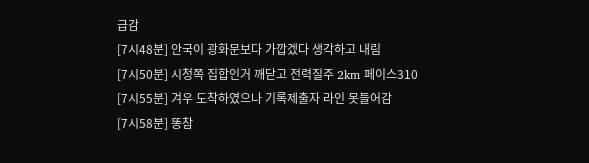급감
[7시48분] 안국이 광화문보다 가깝겠다 생각하고 내림
[7시50분] 시청쪽 집합인거 깨닫고 전력질주 2km 페이스310
[7시55분] 겨우 도착하였으나 기록제출자 라인 못들어감
[7시58분] 똥참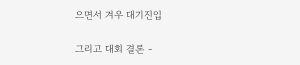으면서 겨우 대기진입

그리고 대회 결론 -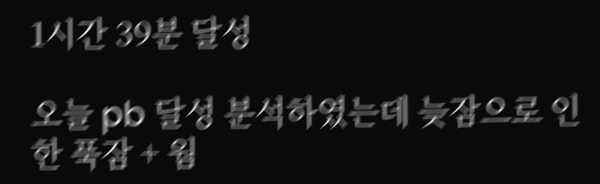1시간 39분 달성

오늘 pb 달성 분석하였는데 늦잠으로 인한 푹잠 + 웜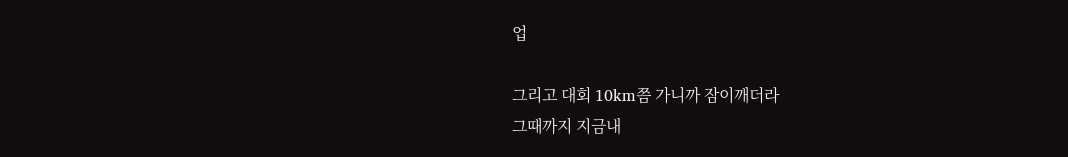업

그리고 대회 10km쯤 가니까 잠이깨더라
그때까지 지금내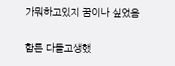가뭐하고있지 꿈이나 싶었음

함튼 다들고생했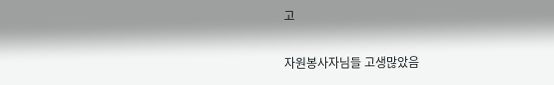고

자원봉사자님들 고생많았음